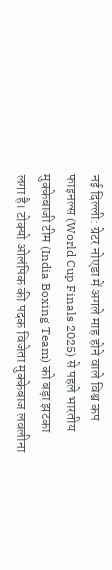नई दिल्ली: ग्रेटर नोएडा में अगले माह होने वाले विश्व कप फाइनल्स (World Cup Finals 2025) से पहले भारतीय मुक्केबाजी टीम (India Boxing Team) को बड़ा झटका लगा है। टोक्यो ओलंपिक की पदक विजेता मुक्केबाज लवलीना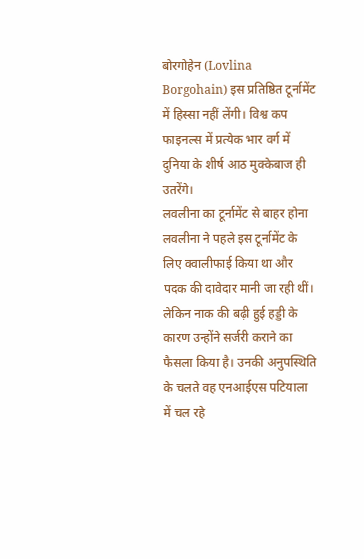बोरगोहेन (Lovlina Borgohain) इस प्रतिष्ठित टूर्नामेंट में हिस्सा नहीं लेंगी। विश्व कप फाइनल्स में प्रत्येक भार वर्ग में दुनिया के शीर्ष आठ मुक्केबाज ही उतरेंगे।
लवलीना का टूर्नामेंट से बाहर होना
लवलीना ने पहले इस टूर्नामेंट के लिए क्वालीफाई किया था और पदक की दावेदार मानी जा रही थीं। लेकिन नाक की बढ़ी हुई हड्डी के कारण उन्होंने सर्जरी कराने का फैसला किया है। उनकी अनुपस्थिति के चलते वह एनआईएस पटियाला में चल रहे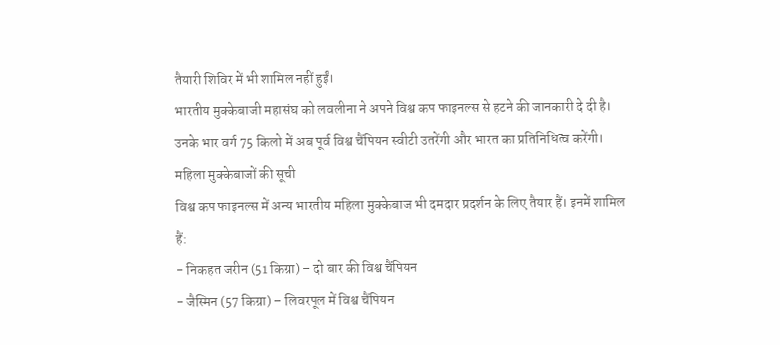तैयारी शिविर में भी शामिल नहीं हुईं।
भारतीय मुक्केबाजी महासंघ को लवलीना ने अपने विश्व कप फाइनल्स से हटने की जानकारी दे दी है। उनके भार वर्ग 75 किलो में अब पूर्व विश्व चैंपियन स्वीटी उतरेंगी और भारत का प्रतिनिधित्व करेंगी।
महिला मुक्केबाजों की सूची
विश्व कप फाइनल्स में अन्य भारतीय महिला मुक्केबाज भी दमदार प्रदर्शन के लिए तैयार हैं। इनमें शामिल हैं:
- निकहत जरीन (51 किग्रा) – दो बार की विश्व चैंपियन
- जैस्मिन (57 किग्रा) – लिवरपूल में विश्व चैंपियन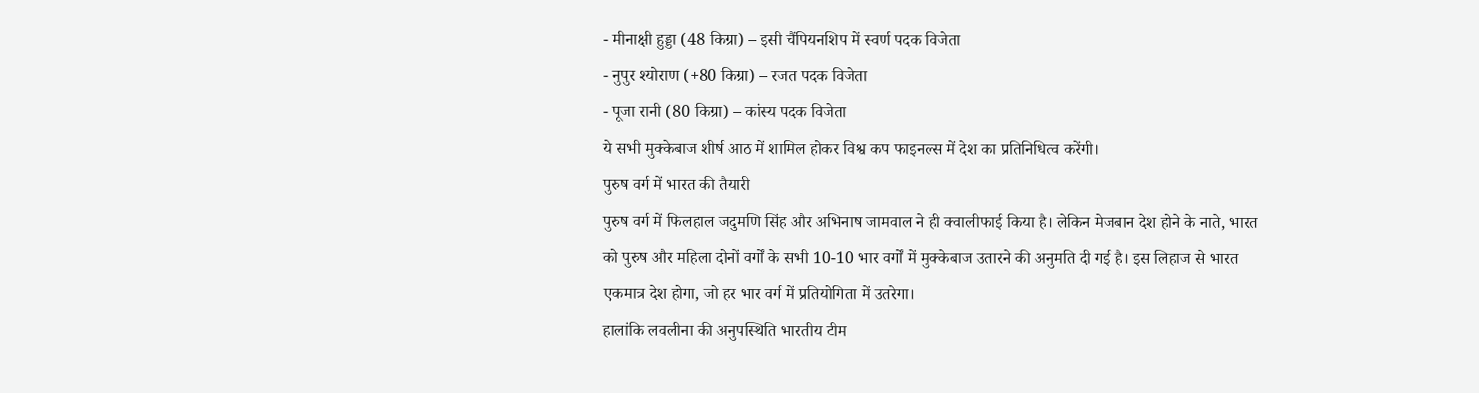- मीनाक्षी हुड्डा (48 किग्रा) – इसी चैंपियनशिप में स्वर्ण पदक विजेता
- नुपुर श्योराण (+80 किग्रा) – रजत पदक विजेता
- पूजा रानी (80 किग्रा) – कांस्य पदक विजेता
ये सभी मुक्केबाज शीर्ष आठ में शामिल होकर विश्व कप फाइनल्स में देश का प्रतिनिधित्व करेंगी।
पुरुष वर्ग में भारत की तैयारी
पुरुष वर्ग में फिलहाल जदुमणि सिंह और अभिनाष जामवाल ने ही क्वालीफाई किया है। लेकिन मेजबान देश होने के नाते, भारत को पुरुष और महिला दोनों वर्गों के सभी 10-10 भार वर्गों में मुक्केबाज उतारने की अनुमति दी गई है। इस लिहाज से भारत एकमात्र देश होगा, जो हर भार वर्ग में प्रतियोगिता में उतरेगा।
हालांकि लवलीना की अनुपस्थिति भारतीय टीम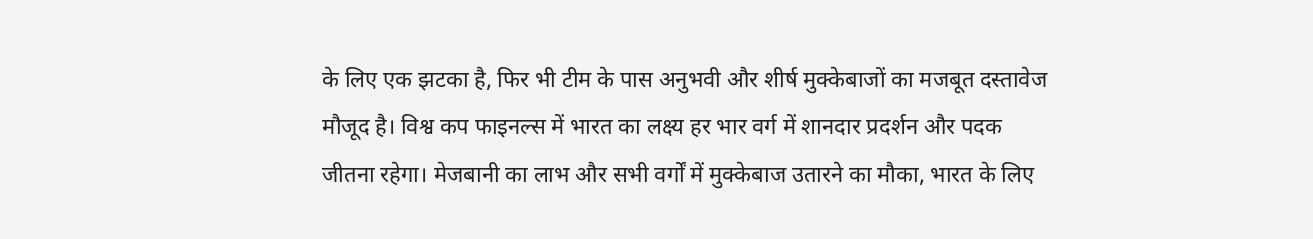के लिए एक झटका है, फिर भी टीम के पास अनुभवी और शीर्ष मुक्केबाजों का मजबूत दस्तावेज मौजूद है। विश्व कप फाइनल्स में भारत का लक्ष्य हर भार वर्ग में शानदार प्रदर्शन और पदक जीतना रहेगा। मेजबानी का लाभ और सभी वर्गों में मुक्केबाज उतारने का मौका, भारत के लिए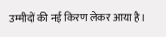उम्मीदों की नई किरण लेकर आया है।